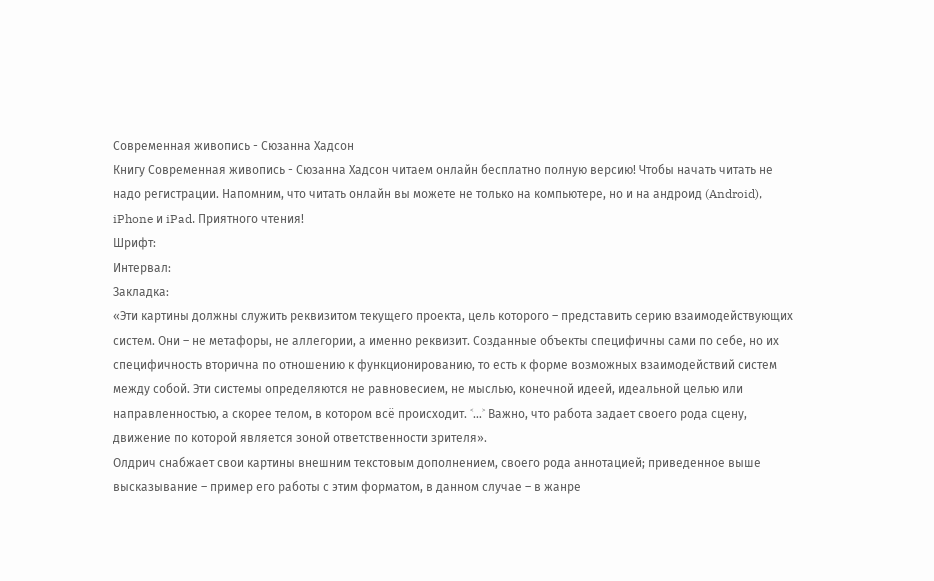Современная живопись - Сюзанна Хадсон
Книгу Современная живопись - Сюзанна Хадсон читаем онлайн бесплатно полную версию! Чтобы начать читать не надо регистрации. Напомним, что читать онлайн вы можете не только на компьютере, но и на андроид (Android), iPhone и iPad. Приятного чтения!
Шрифт:
Интервал:
Закладка:
«Эти картины должны служить реквизитом текущего проекта, цель которого – представить серию взаимодействующих систем. Они – не метафоры, не аллегории, а именно реквизит. Созданные объекты специфичны сами по себе, но их специфичность вторична по отношению к функционированию, то есть к форме возможных взаимодействий систем между собой. Эти системы определяются не равновесием, не мыслью, конечной идеей, идеальной целью или направленностью, а скорее телом, в котором всё происходит. ˂…˃ Важно, что работа задает своего рода сцену, движение по которой является зоной ответственности зрителя».
Олдрич снабжает свои картины внешним текстовым дополнением, своего рода аннотацией; приведенное выше высказывание – пример его работы с этим форматом, в данном случае – в жанре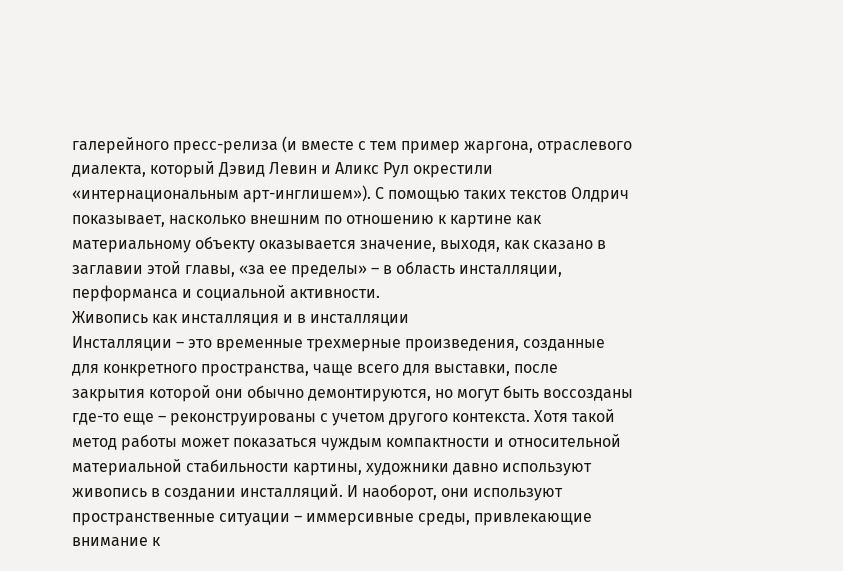галерейного пресс-релиза (и вместе с тем пример жаргона, отраслевого диалекта, который Дэвид Левин и Аликс Рул окрестили «интернациональным арт-инглишем»). С помощью таких текстов Олдрич показывает, насколько внешним по отношению к картине как материальному объекту оказывается значение, выходя, как сказано в заглавии этой главы, «за ее пределы» – в область инсталляции, перформанса и социальной активности.
Живопись как инсталляция и в инсталляции
Инсталляции – это временные трехмерные произведения, созданные для конкретного пространства, чаще всего для выставки, после закрытия которой они обычно демонтируются, но могут быть воссозданы где-то еще – реконструированы с учетом другого контекста. Хотя такой метод работы может показаться чуждым компактности и относительной материальной стабильности картины, художники давно используют живопись в создании инсталляций. И наоборот, они используют пространственные ситуации – иммерсивные среды, привлекающие внимание к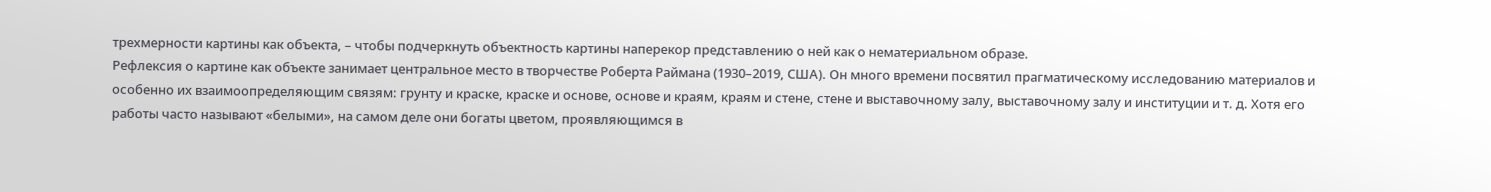трехмерности картины как объекта, – чтобы подчеркнуть объектность картины наперекор представлению о ней как о нематериальном образе.
Рефлексия о картине как объекте занимает центральное место в творчестве Роберта Раймана (1930–2019, США). Он много времени посвятил прагматическому исследованию материалов и особенно их взаимоопределяющим связям: грунту и краске, краске и основе, основе и краям, краям и стене, стене и выставочному залу, выставочному залу и институции и т. д. Хотя его работы часто называют «белыми», на самом деле они богаты цветом, проявляющимся в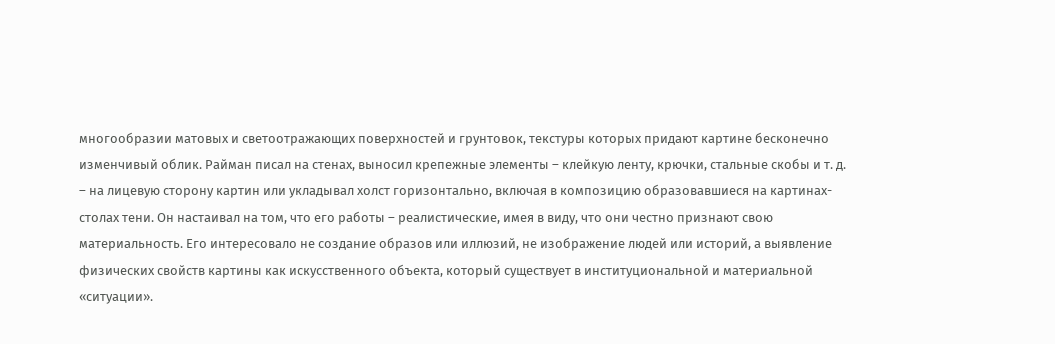многообразии матовых и светоотражающих поверхностей и грунтовок, текстуры которых придают картине бесконечно изменчивый облик. Райман писал на стенах, выносил крепежные элементы – клейкую ленту, крючки, стальные скобы и т. д. – на лицевую сторону картин или укладывал холст горизонтально, включая в композицию образовавшиеся на картинах-столах тени. Он настаивал на том, что его работы – реалистические, имея в виду, что они честно признают свою материальность. Его интересовало не создание образов или иллюзий, не изображение людей или историй, а выявление физических свойств картины как искусственного объекта, который существует в институциональной и материальной «ситуации».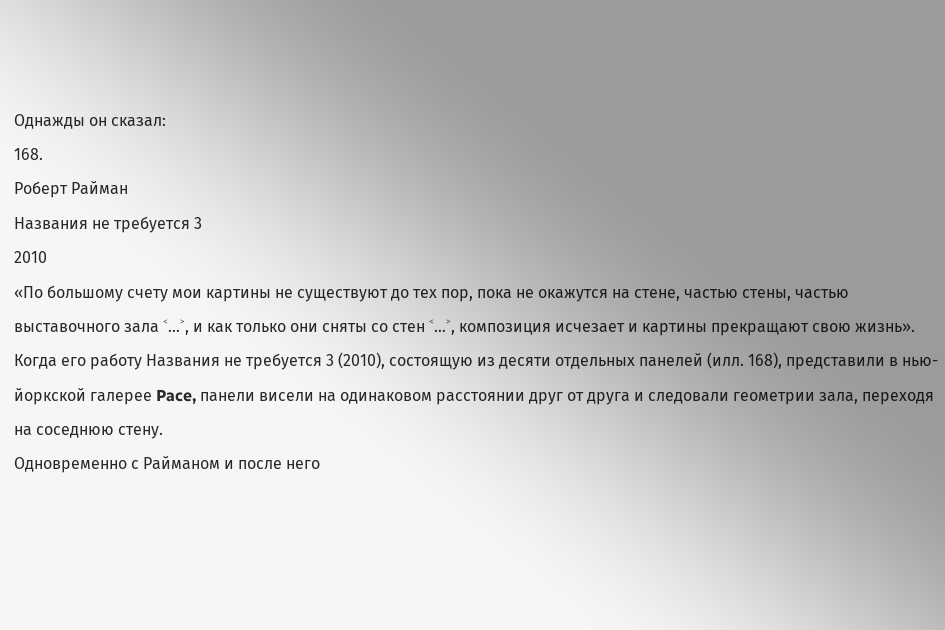Однажды он сказал:
168.
Роберт Райман
Названия не требуется 3
2010
«По большому счету мои картины не существуют до тех пор, пока не окажутся на стене, частью стены, частью выставочного зала ˂…˃, и как только они сняты со стен ˂…˃, композиция исчезает и картины прекращают свою жизнь».
Когда его работу Названия не требуется 3 (2010), состоящую из десяти отдельных панелей (илл. 168), представили в нью-йоркской галерее Pace, панели висели на одинаковом расстоянии друг от друга и следовали геометрии зала, переходя на соседнюю стену.
Одновременно с Райманом и после него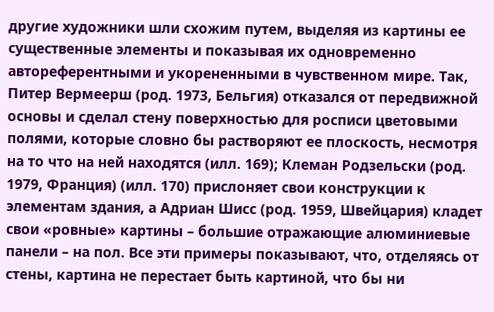другие художники шли схожим путем, выделяя из картины ее существенные элементы и показывая их одновременно автореферентными и укорененными в чувственном мире. Так, Питер Вермеерш (род. 1973, Бельгия) отказался от передвижной основы и сделал стену поверхностью для росписи цветовыми полями, которые словно бы растворяют ее плоскость, несмотря на то что на ней находятся (илл. 169); Клеман Родзельски (род. 1979, Франция) (илл. 170) прислоняет свои конструкции к элементам здания, а Адриан Шисс (род. 1959, Швейцария) кладет свои «ровные» картины – большие отражающие алюминиевые панели – на пол. Все эти примеры показывают, что, отделяясь от стены, картина не перестает быть картиной, что бы ни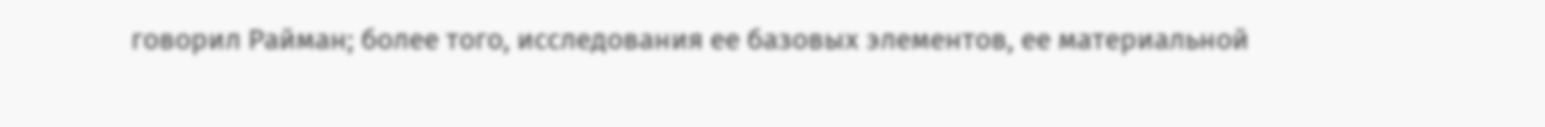говорил Райман; более того, исследования ее базовых элементов, ее материальной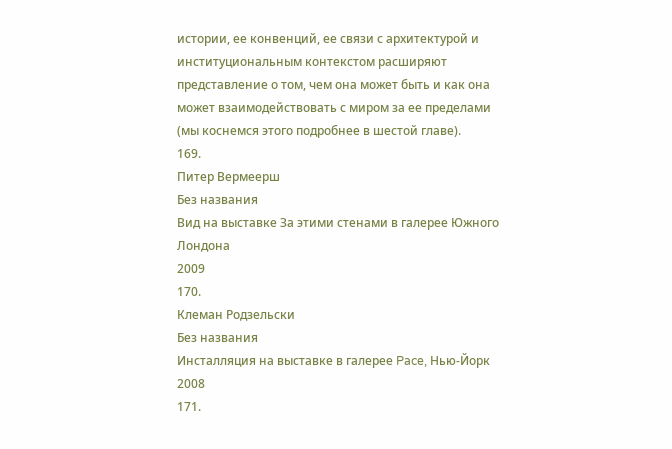истории, ее конвенций, ее связи с архитектурой и институциональным контекстом расширяют представление о том, чем она может быть и как она может взаимодействовать с миром за ее пределами (мы коснемся этого подробнее в шестой главе).
169.
Питер Вермеерш
Без названия
Вид на выставке За этими стенами в галерее Южного Лондона
2009
170.
Клеман Родзельски
Без названия
Инсталляция на выставке в галерее Pace, Нью-Йорк
2008
171.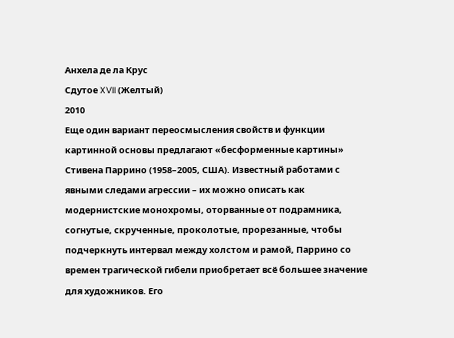Анхела де ла Крус
Сдутое XVII (Желтый)
2010
Еще один вариант переосмысления свойств и функции картинной основы предлагают «бесформенные картины» Стивена Паррино (1958–2005, США). Известный работами с явными следами агрессии – их можно описать как модернистские монохромы, оторванные от подрамника, согнутые, скрученные, проколотые, прорезанные, чтобы подчеркнуть интервал между холстом и рамой, Паррино со времен трагической гибели приобретает всё большее значение для художников. Его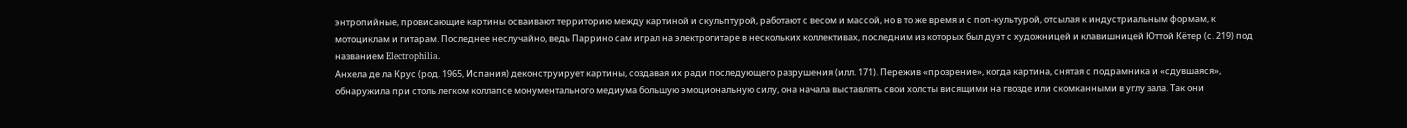энтропийные, провисающие картины осваивают территорию между картиной и скульптурой, работают с весом и массой, но в то же время и с поп-культурой, отсылая к индустриальным формам, к мотоциклам и гитарам. Последнее неслучайно, ведь Паррино сам играл на электрогитаре в нескольких коллективах, последним из которых был дуэт с художницей и клавишницей Юттой Кётер (с. 219) под названием Electrophilia.
Анхела де ла Крус (род. 1965, Испания) деконструирует картины, создавая их ради последующего разрушения (илл. 171). Пережив «прозрение», когда картина, снятая с подрамника и «сдувшаяся», обнаружила при столь легком коллапсе монументального медиума большую эмоциональную силу, она начала выставлять свои холсты висящими на гвозде или скомканными в углу зала. Так они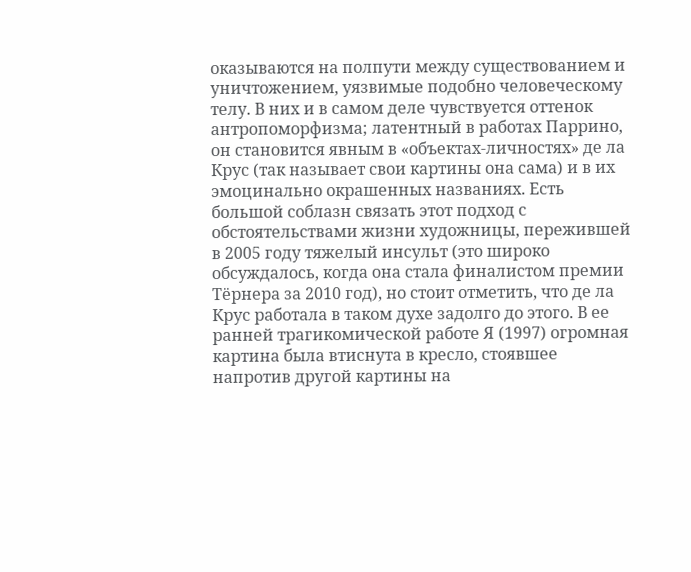оказываются на полпути между существованием и уничтожением, уязвимые подобно человеческому телу. В них и в самом деле чувствуется оттенок антропоморфизма; латентный в работах Паррино, он становится явным в «объектах-личностях» де ла Крус (так называет свои картины она сама) и в их эмоцинально окрашенных названиях. Есть большой соблазн связать этот подход с обстоятельствами жизни художницы, пережившей в 2005 году тяжелый инсульт (это широко обсуждалось, когда она стала финалистом премии Тёрнера за 2010 год), но стоит отметить, что де ла Крус работала в таком духе задолго до этого. В ее ранней трагикомической работе Я (1997) огромная картина была втиснута в кресло, стоявшее напротив другой картины на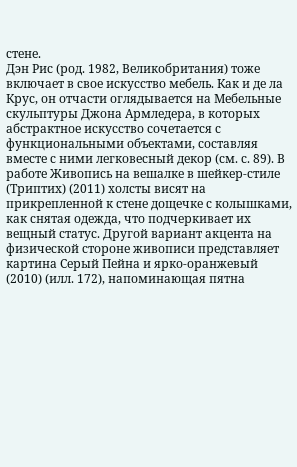стене.
Дэн Рис (род. 1982, Великобритания) тоже включает в свое искусство мебель. Как и де ла Крус, он отчасти оглядывается на Мебельные скульптуры Джона Армледера, в которых абстрактное искусство сочетается с функциональными объектами, составляя вместе с ними легковесный декор (см. с. 89). В работе Живопись на вешалке в шейкер-стиле (Триптих) (2011) холсты висят на прикрепленной к стене дощечке с колышками, как снятая одежда, что подчеркивает их вещный статус. Другой вариант акцента на физической стороне живописи представляет картина Серый Пейна и ярко-оранжевый (2010) (илл. 172), напоминающая пятна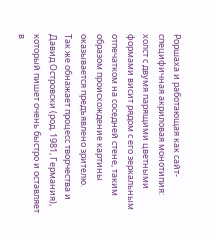Роршаха и работающая как сайт-специфичная акриловая монотипия: холст с двумя парящими цветными формами висит рядом с его зеркальным отпечатком на соседней стене, таким образом происхождение картины оказывается предъявлено зрителю.
Так же обнажает процесс творчества и Давид Островски (род. 1981, Германия), который пишет очень быстро и оставляет в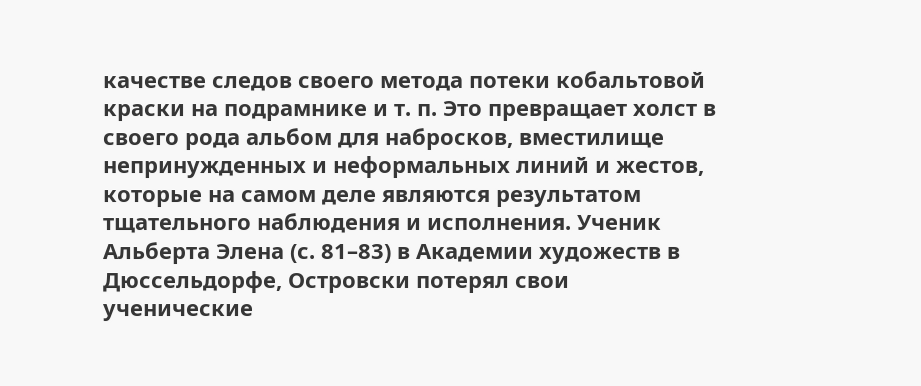качестве следов своего метода потеки кобальтовой краски на подрамнике и т. п. Это превращает холст в своего рода альбом для набросков, вместилище непринужденных и неформальных линий и жестов, которые на самом деле являются результатом тщательного наблюдения и исполнения. Ученик Альберта Элена (с. 81–83) в Академии художеств в Дюссельдорфе, Островски потерял свои ученические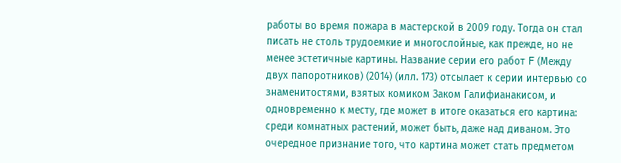работы во время пожара в мастерской в 2009 году. Тогда он стал писать не столь трудоемкие и многослойные, как прежде, но не менее эстетичные картины. Название серии его работ F (Между двух папоротников) (2014) (илл. 173) отсылает к серии интервью со знаменитостями, взятых комиком Заком Галифианакисом, и одновременно к месту, где может в итоге оказаться его картина: среди комнатных растений, может быть, даже над диваном. Это очередное признание того, что картина может стать предметом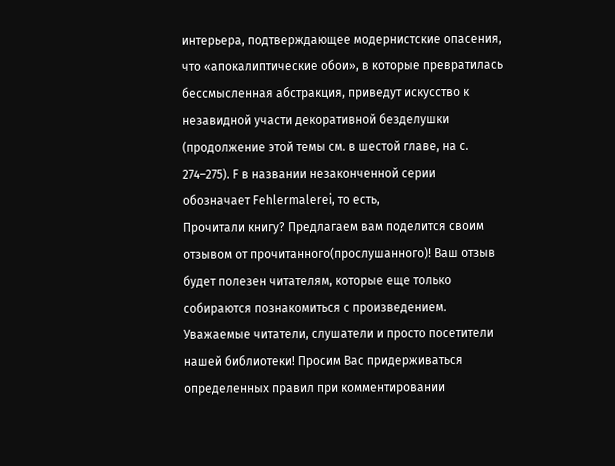интерьера, подтверждающее модернистские опасения, что «апокалиптические обои», в которые превратилась бессмысленная абстракция, приведут искусство к незавидной участи декоративной безделушки (продолжение этой темы см. в шестой главе, на с. 274–275). F в названии незаконченной серии обозначает Fehlermalerei, то есть,
Прочитали книгу? Предлагаем вам поделится своим отзывом от прочитанного(прослушанного)! Ваш отзыв будет полезен читателям, которые еще только собираются познакомиться с произведением.
Уважаемые читатели, слушатели и просто посетители нашей библиотеки! Просим Вас придерживаться определенных правил при комментировании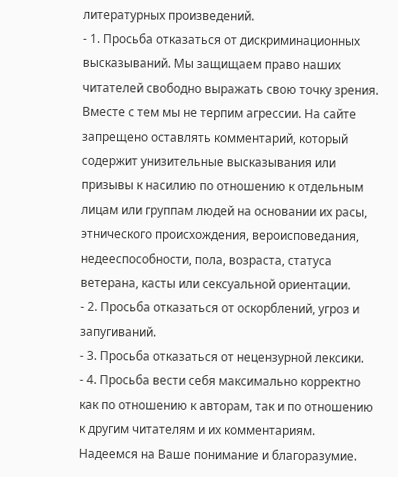литературных произведений.
- 1. Просьба отказаться от дискриминационных высказываний. Мы защищаем право наших читателей свободно выражать свою точку зрения. Вместе с тем мы не терпим агрессии. На сайте запрещено оставлять комментарий, который содержит унизительные высказывания или призывы к насилию по отношению к отдельным лицам или группам людей на основании их расы, этнического происхождения, вероисповедания, недееспособности, пола, возраста, статуса ветерана, касты или сексуальной ориентации.
- 2. Просьба отказаться от оскорблений, угроз и запугиваний.
- 3. Просьба отказаться от нецензурной лексики.
- 4. Просьба вести себя максимально корректно как по отношению к авторам, так и по отношению к другим читателям и их комментариям.
Надеемся на Ваше понимание и благоразумие.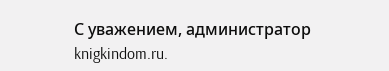С уважением, администратор knigkindom.ru.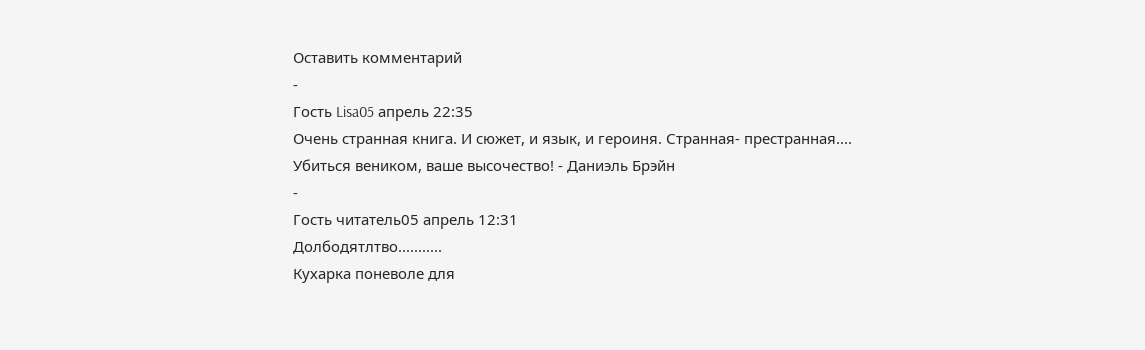Оставить комментарий
-
Гость Lisa05 апрель 22:35
Очень странная книга. И сюжет, и язык, и героиня. Странная- престранная....
Убиться веником, ваше высочество! - Даниэль Брэйн
-
Гость читатель05 апрель 12:31
Долбодятлтво...........
Кухарка поневоле для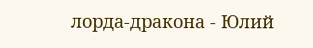лорда-дракона - Юлий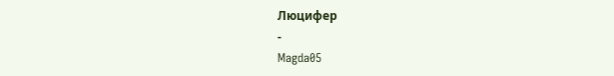Люцифер
-
Magda05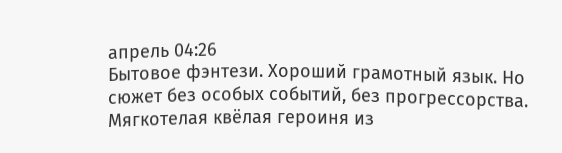апрель 04:26
Бытовое фэнтези. Хороший грамотный язык. Но сюжет без особых событий, без прогрессорства. Мягкотелая квёлая героиня из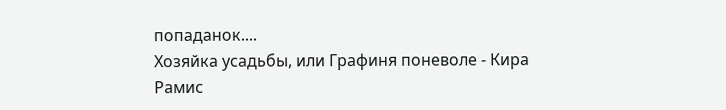попаданок....
Хозяйка усадьбы, или Графиня поневоле - Кира Рамис